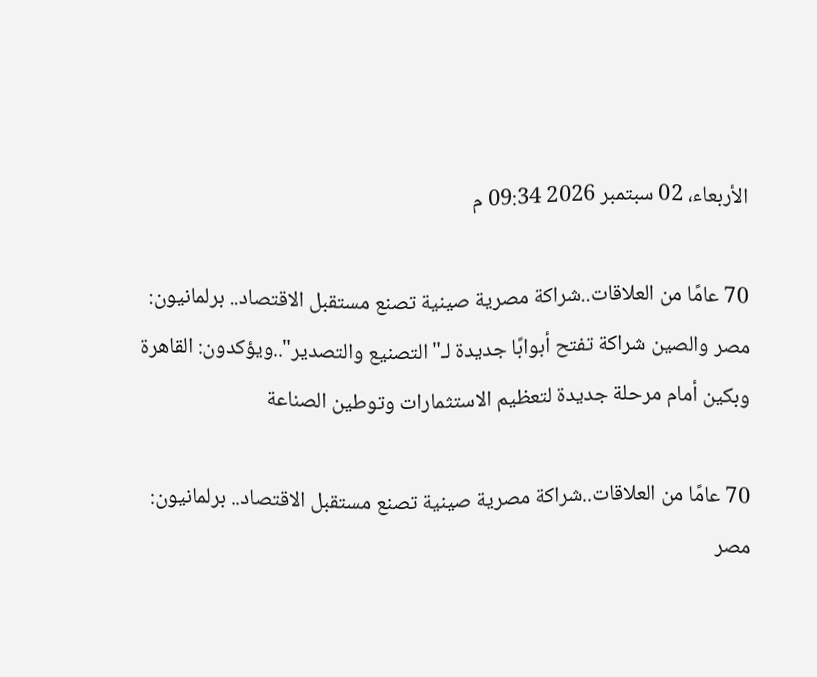الأربعاء، 02 سبتمبر 2026 09:34 م

70 عامًا من العلاقات..شراكة مصرية صينية تصنع مستقبل الاقتصاد.. برلمانيون: مصر والصين شراكة تفتح أبوابًا جديدة لـ"التصنيع والتصدير"..ويؤكدون: القاهرة وبكين أمام مرحلة جديدة لتعظيم الاستثمارات وتوطين الصناعة

70 عامًا من العلاقات..شراكة مصرية صينية تصنع مستقبل الاقتصاد.. برلمانيون: مصر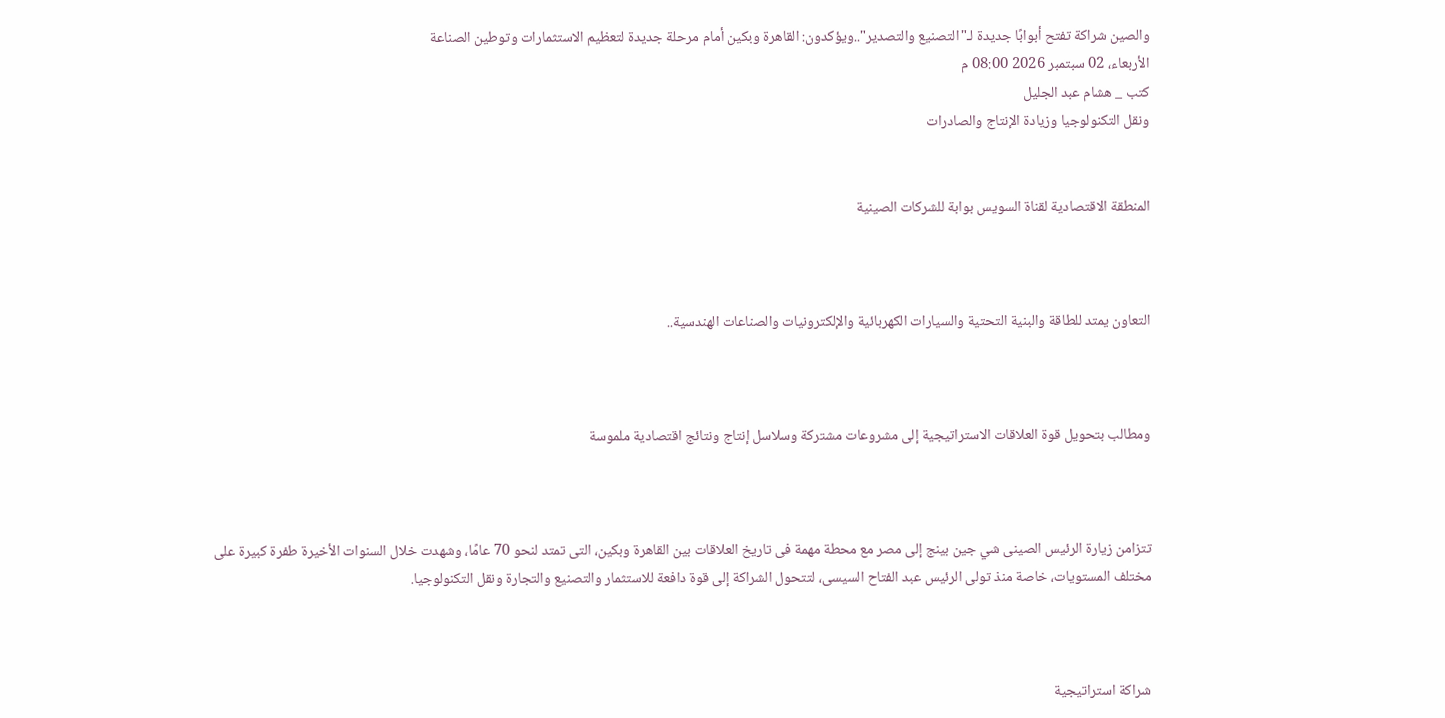والصين شراكة تفتح أبوابًا جديدة لـ"التصنيع والتصدير"..ويؤكدون: القاهرة وبكين أمام مرحلة جديدة لتعظيم الاستثمارات وتوطين الصناعة
الأربعاء، 02 سبتمبر 2026 08:00 م
كتب _ هشام عبد الجليل
ونقل التكنولوجيا وزيادة الإنتاج والصادرات


المنطقة الاقتصادية لقناة السويس بوابة للشركات الصينية



التعاون يمتد للطاقة والبنية التحتية والسيارات الكهربائية والإلكترونيات والصناعات الهندسية..



ومطالب بتحويل قوة العلاقات الاستراتيجية إلى مشروعات مشتركة وسلاسل إنتاج ونتائج اقتصادية ملموسة



تتزامن زيارة الرئيس الصينى شي جين بينج إلى مصر مع محطة مهمة فى تاريخ العلاقات بين القاهرة وبكين، التى تمتد لنحو 70 عامًا، وشهدت خلال السنوات الأخيرة طفرة كبيرة على مختلف المستويات، خاصة منذ تولى الرئيس عبد الفتاح السيسى، لتتحول الشراكة إلى قوة دافعة للاستثمار والتصنيع والتجارة ونقل التكنولوجيا.



شراكة استراتيجية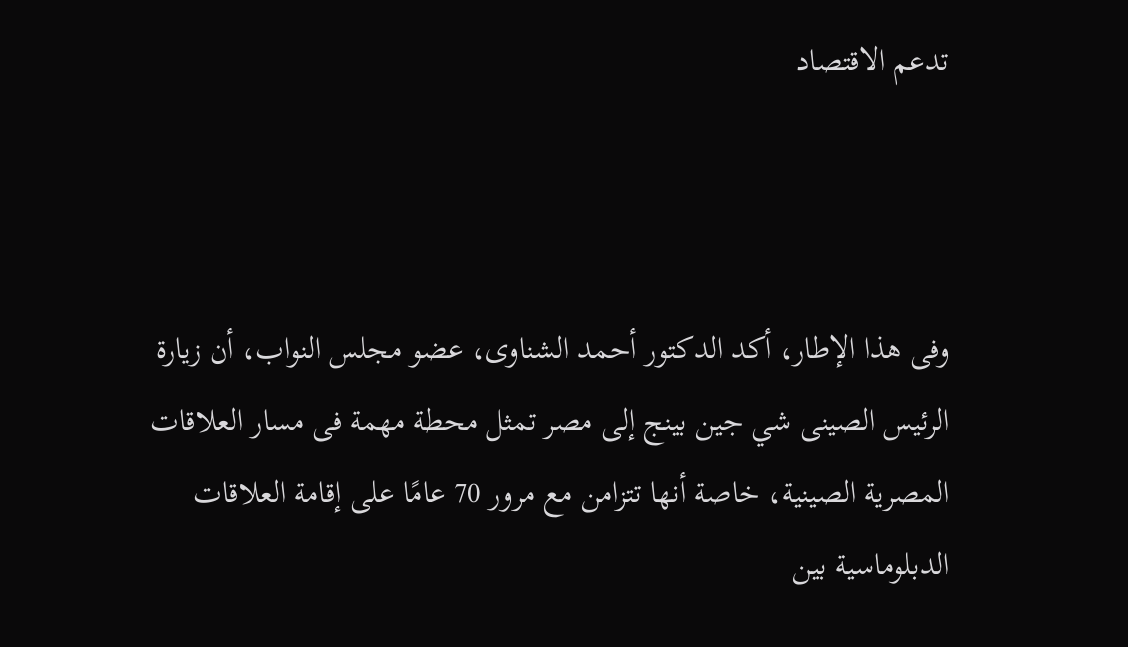تدعم الاقتصاد



وفى هذا الإطار، أكد الدكتور أحمد الشناوى، عضو مجلس النواب، أن زيارة الرئيس الصينى شي جين بينج إلى مصر تمثل محطة مهمة فى مسار العلاقات المصرية الصينية، خاصة أنها تتزامن مع مرور 70 عامًا على إقامة العلاقات الدبلوماسية بين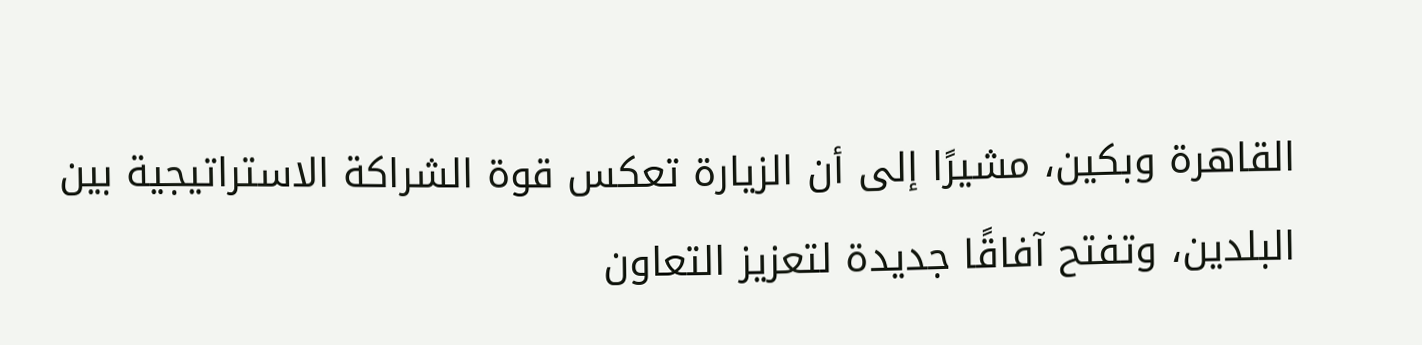القاهرة وبكين، مشيرًا إلى أن الزيارة تعكس قوة الشراكة الاستراتيجية بين البلدين، وتفتح آفاقًا جديدة لتعزيز التعاون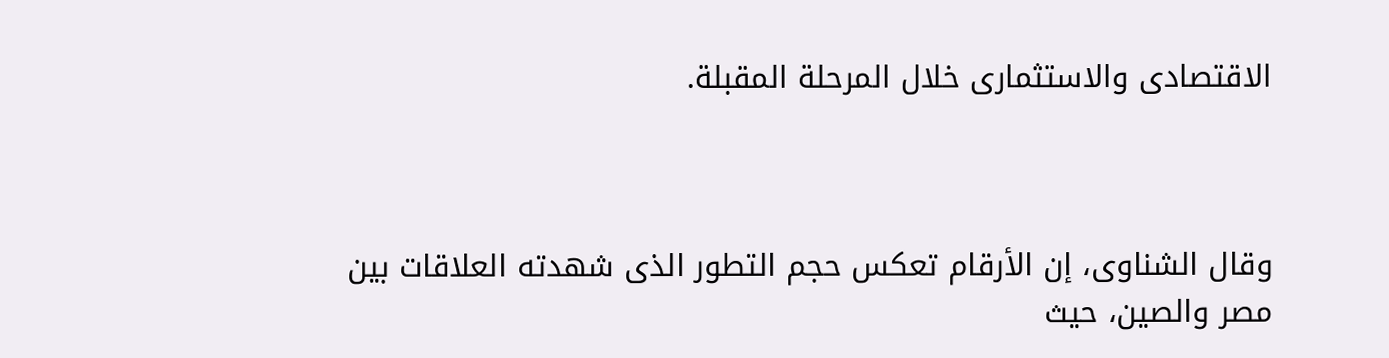الاقتصادى والاستثمارى خلال المرحلة المقبلة.



وقال الشناوى، إن الأرقام تعكس حجم التطور الذى شهدته العلاقات بين مصر والصين، حيث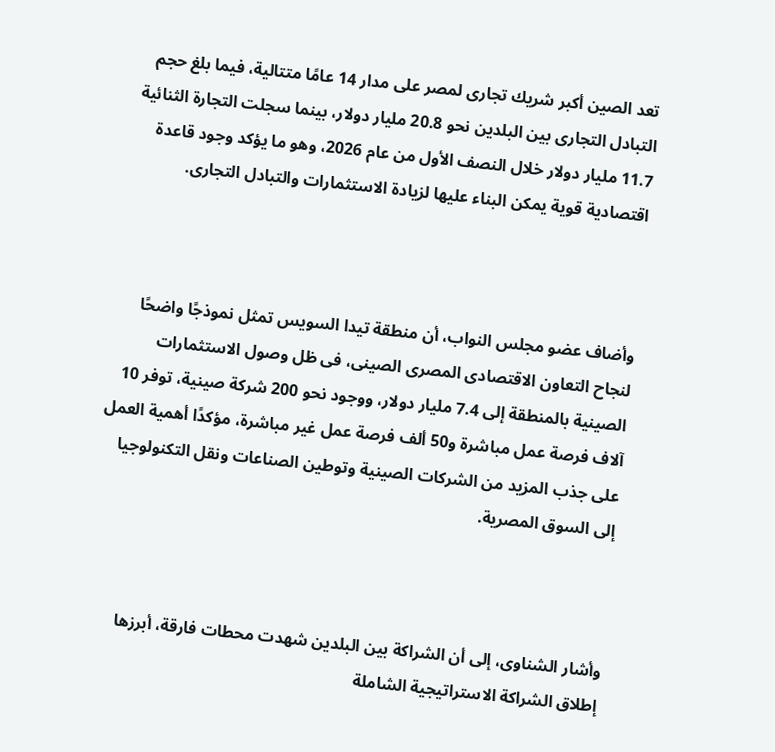تعد الصين أكبر شريك تجارى لمصر على مدار 14 عامًا متتالية، فيما بلغ حجم التبادل التجارى بين البلدين نحو 20.8 مليار دولار، بينما سجلت التجارة الثنائية 11.7 مليار دولار خلال النصف الأول من عام 2026، وهو ما يؤكد وجود قاعدة اقتصادية قوية يمكن البناء عليها لزيادة الاستثمارات والتبادل التجارى.



وأضاف عضو مجلس النواب، أن منطقة تيدا السويس تمثل نموذجًا واضحًا لنجاح التعاون الاقتصادى المصرى الصينى، فى ظل وصول الاستثمارات الصينية بالمنطقة إلى 7.4 مليار دولار، ووجود نحو 200 شركة صينية، توفر 10 آلاف فرصة عمل مباشرة و50 ألف فرصة عمل غير مباشرة، مؤكدًا أهمية العمل على جذب المزيد من الشركات الصينية وتوطين الصناعات ونقل التكنولوجيا إلى السوق المصرية.



وأشار الشناوى، إلى أن الشراكة بين البلدين شهدت محطات فارقة، أبرزها إطلاق الشراكة الاستراتيجية الشاملة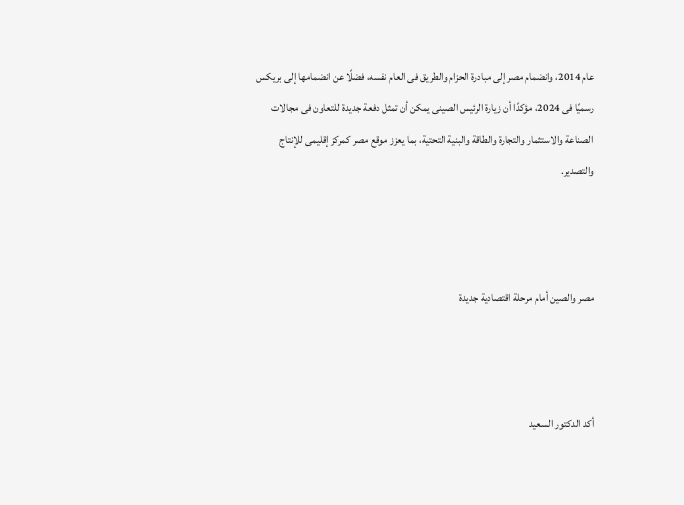عام 2014، وانضمام مصر إلى مبادرة الحزام والطريق فى العام نفسه، فضلًا عن انضمامها إلى بريكس رسميًا فى 2024، مؤكدًا أن زيارة الرئيس الصينى يمكن أن تمثل دفعة جديدة للتعاون فى مجالات الصناعة والاستثمار والتجارة والطاقة والبنية التحتية، بما يعزز موقع مصر كمركز إقليمى للإنتاج والتصدير.



مصر والصين أمام مرحلة اقتصادية جديدة



أكد الدكتور السعيد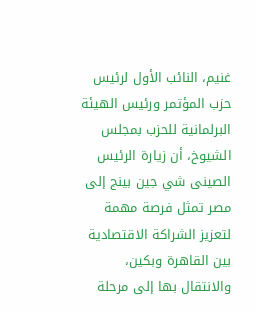غنيم، النائب الأول لرئيس حزب المؤتمر ورئيس الهيئة البرلمانية للحزب بمجلس الشيوخ، أن زيارة الرئيس الصينى شي جين بينج إلى مصر تمثل فرصة مهمة لتعزيز الشراكة الاقتصادية بين القاهرة وبكين، والانتقال بها إلى مرحلة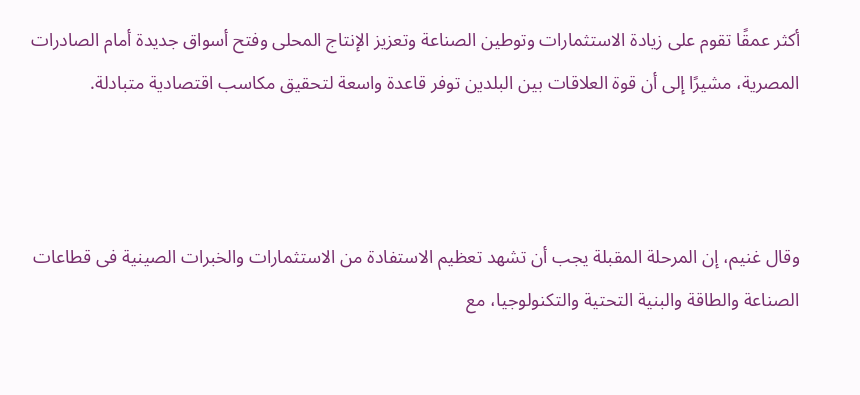أكثر عمقًا تقوم على زيادة الاستثمارات وتوطين الصناعة وتعزيز الإنتاج المحلى وفتح أسواق جديدة أمام الصادرات المصرية، مشيرًا إلى أن قوة العلاقات بين البلدين توفر قاعدة واسعة لتحقيق مكاسب اقتصادية متبادلة.



وقال غنيم، إن المرحلة المقبلة يجب أن تشهد تعظيم الاستفادة من الاستثمارات والخبرات الصينية فى قطاعات الصناعة والطاقة والبنية التحتية والتكنولوجيا، مع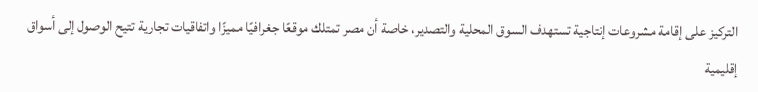التركيز على إقامة مشروعات إنتاجية تستهدف السوق المحلية والتصدير، خاصة أن مصر تمتلك موقعًا جغرافيًا مميزًا واتفاقيات تجارية تتيح الوصول إلى أسواق إقليمية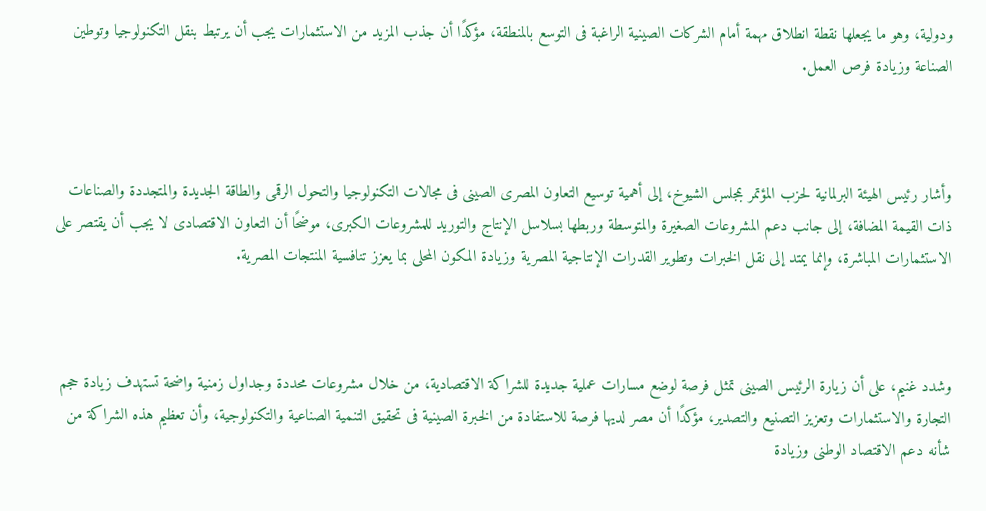ودولية، وهو ما يجعلها نقطة انطلاق مهمة أمام الشركات الصينية الراغبة فى التوسع بالمنطقة، مؤكدًا أن جذب المزيد من الاستثمارات يجب أن يرتبط بنقل التكنولوجيا وتوطين الصناعة وزيادة فرص العمل.



وأشار رئيس الهيئة البرلمانية لحزب المؤتمر بمجلس الشيوخ، إلى أهمية توسيع التعاون المصرى الصينى فى مجالات التكنولوجيا والتحول الرقمى والطاقة الجديدة والمتجددة والصناعات ذات القيمة المضافة، إلى جانب دعم المشروعات الصغيرة والمتوسطة وربطها بسلاسل الإنتاج والتوريد للمشروعات الكبرى، موضحًا أن التعاون الاقتصادى لا يجب أن يقتصر على الاستثمارات المباشرة، وإنما يمتد إلى نقل الخبرات وتطوير القدرات الإنتاجية المصرية وزيادة المكون المحلى بما يعزز تنافسية المنتجات المصرية.



وشدد غنيم، على أن زيارة الرئيس الصينى تمثل فرصة لوضع مسارات عملية جديدة للشراكة الاقتصادية، من خلال مشروعات محددة وجداول زمنية واضحة تستهدف زيادة حجم التجارة والاستثمارات وتعزيز التصنيع والتصدير، مؤكدًا أن مصر لديها فرصة للاستفادة من الخبرة الصينية فى تحقيق التنمية الصناعية والتكنولوجية، وأن تعظيم هذه الشراكة من شأنه دعم الاقتصاد الوطنى وزيادة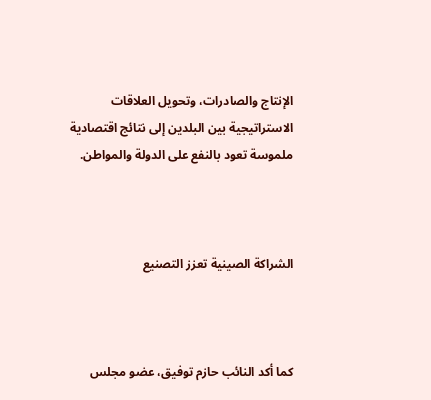الإنتاج والصادرات، وتحويل العلاقات الاستراتيجية بين البلدين إلى نتائج اقتصادية ملموسة تعود بالنفع على الدولة والمواطن.



الشراكة الصينية تعزز التصنيع



كما أكد النائب حازم توفيق، عضو مجلس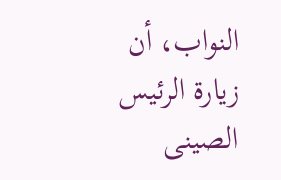النواب، أن زيارة الرئيس الصينى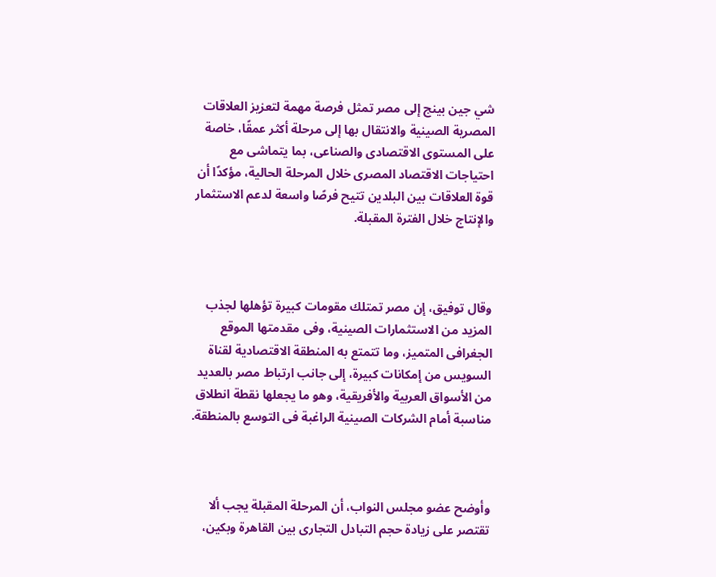شي جين بينج إلى مصر تمثل فرصة مهمة لتعزيز العلاقات المصرية الصينية والانتقال بها إلى مرحلة أكثر عمقًا، خاصة على المستوى الاقتصادى والصناعى، بما يتماشى مع احتياجات الاقتصاد المصرى خلال المرحلة الحالية، مؤكدًا أن قوة العلاقات بين البلدين تتيح فرصًا واسعة لدعم الاستثمار والإنتاج خلال الفترة المقبلة.



وقال توفيق، إن مصر تمتلك مقومات كبيرة تؤهلها لجذب المزيد من الاستثمارات الصينية، وفى مقدمتها الموقع الجغرافى المتميز، وما تتمتع به المنطقة الاقتصادية لقناة السويس من إمكانات كبيرة، إلى جانب ارتباط مصر بالعديد من الأسواق العربية والأفريقية، وهو ما يجعلها نقطة انطلاق مناسبة أمام الشركات الصينية الراغبة فى التوسع بالمنطقة.



وأوضح عضو مجلس النواب، أن المرحلة المقبلة يجب ألا تقتصر على زيادة حجم التبادل التجارى بين القاهرة وبكين،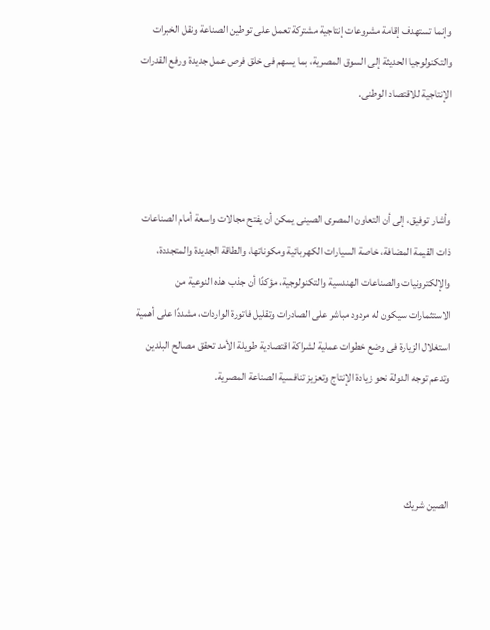وإنما تستهدف إقامة مشروعات إنتاجية مشتركة تعمل على توطين الصناعة ونقل الخبرات والتكنولوجيا الحديثة إلى السوق المصرية، بما يسهم فى خلق فرص عمل جديدة ورفع القدرات الإنتاجية للاقتصاد الوطنى.



وأشار توفيق، إلى أن التعاون المصرى الصينى يمكن أن يفتح مجالات واسعة أمام الصناعات ذات القيمة المضافة، خاصة السيارات الكهربائية ومكوناتها، والطاقة الجديدة والمتجددة، والإلكترونيات والصناعات الهندسية والتكنولوجية، مؤكدًا أن جذب هذه النوعية من الاستثمارات سيكون له مردود مباشر على الصادرات وتقليل فاتورة الواردات، مشددًا على أهمية استغلال الزيارة فى وضع خطوات عملية لشراكة اقتصادية طويلة الأمد تحقق مصالح البلدين وتدعم توجه الدولة نحو زيادة الإنتاج وتعزيز تنافسية الصناعة المصرية.



الصين شريك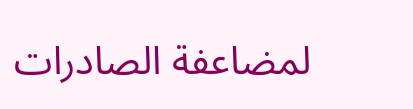لمضاعفة الصادرات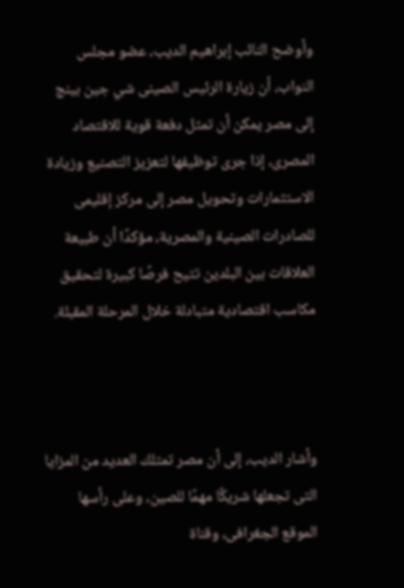وأوضح النائب إبراهيم الديب، عضو مجلس النواب، أن زيارة الرئيس الصينى شي جين بينج إلى مصر يمكن أن تمثل دفعة قوية للاقتصاد المصرى، إذا جرى توظيفها لتعزيز التصنيع وزيادة الاستثمارات وتحويل مصر إلى مركز إقليمى للصادرات الصينية والمصرية، مؤكدًا أن طبيعة العلاقات بين البلدين تتيح فرصًا كبيرة لتحقيق مكاسب اقتصادية متبادلة خلال المرحلة المقبلة.



وأشار الديب، إلى أن مصر تمتلك العديد من المزايا التى تجعلها شريكًا مهمًا للصين، وعلى رأسها الموقع الجغرافى، وقناة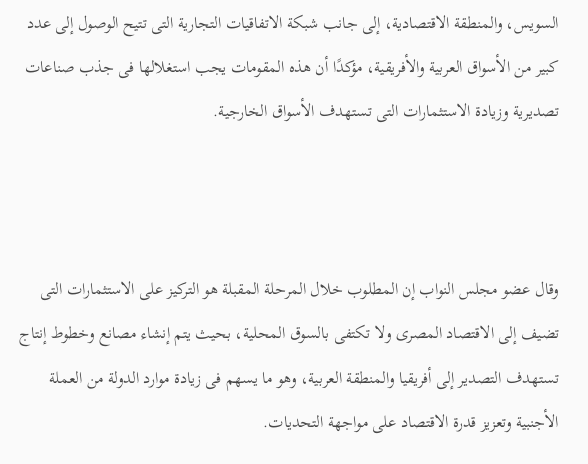السويس، والمنطقة الاقتصادية، إلى جانب شبكة الاتفاقيات التجارية التى تتيح الوصول إلى عدد كبير من الأسواق العربية والأفريقية، مؤكدًا أن هذه المقومات يجب استغلالها فى جذب صناعات تصديرية وزيادة الاستثمارات التى تستهدف الأسواق الخارجية.



وقال عضو مجلس النواب إن المطلوب خلال المرحلة المقبلة هو التركيز على الاستثمارات التى تضيف إلى الاقتصاد المصرى ولا تكتفى بالسوق المحلية، بحيث يتم إنشاء مصانع وخطوط إنتاج تستهدف التصدير إلى أفريقيا والمنطقة العربية، وهو ما يسهم فى زيادة موارد الدولة من العملة الأجنبية وتعزيز قدرة الاقتصاد على مواجهة التحديات.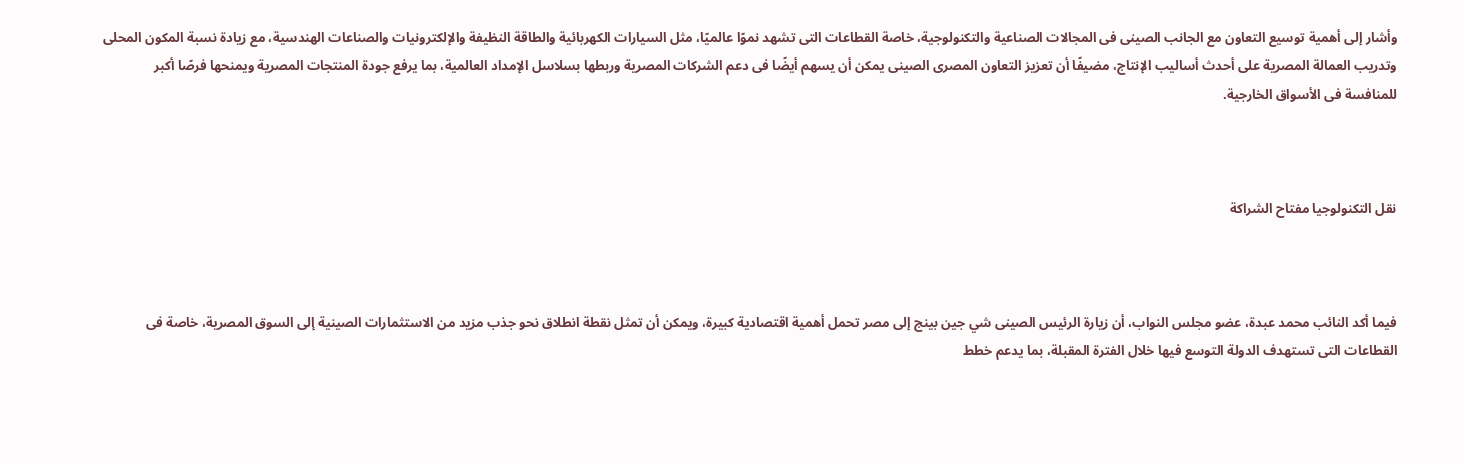وأشار إلى أهمية توسيع التعاون مع الجانب الصينى فى المجالات الصناعية والتكنولوجية، خاصة القطاعات التى تشهد نموًا عالميًا، مثل السيارات الكهربائية والطاقة النظيفة والإلكترونيات والصناعات الهندسية، مع زيادة نسبة المكون المحلى وتدريب العمالة المصرية على أحدث أساليب الإنتاج، مضيفًا أن تعزيز التعاون المصرى الصينى يمكن أن يسهم أيضًا فى دعم الشركات المصرية وربطها بسلاسل الإمداد العالمية، بما يرفع جودة المنتجات المصرية ويمنحها فرصًا أكبر للمنافسة فى الأسواق الخارجية.



نقل التكنولوجيا مفتاح الشراكة



فيما أكد النائب محمد عبدة، عضو مجلس النواب، أن زيارة الرئيس الصينى شي جين بينج إلى مصر تحمل أهمية اقتصادية كبيرة، ويمكن أن تمثل نقطة انطلاق نحو جذب مزيد من الاستثمارات الصينية إلى السوق المصرية، خاصة فى القطاعات التى تستهدف الدولة التوسع فيها خلال الفترة المقبلة، بما يدعم خطط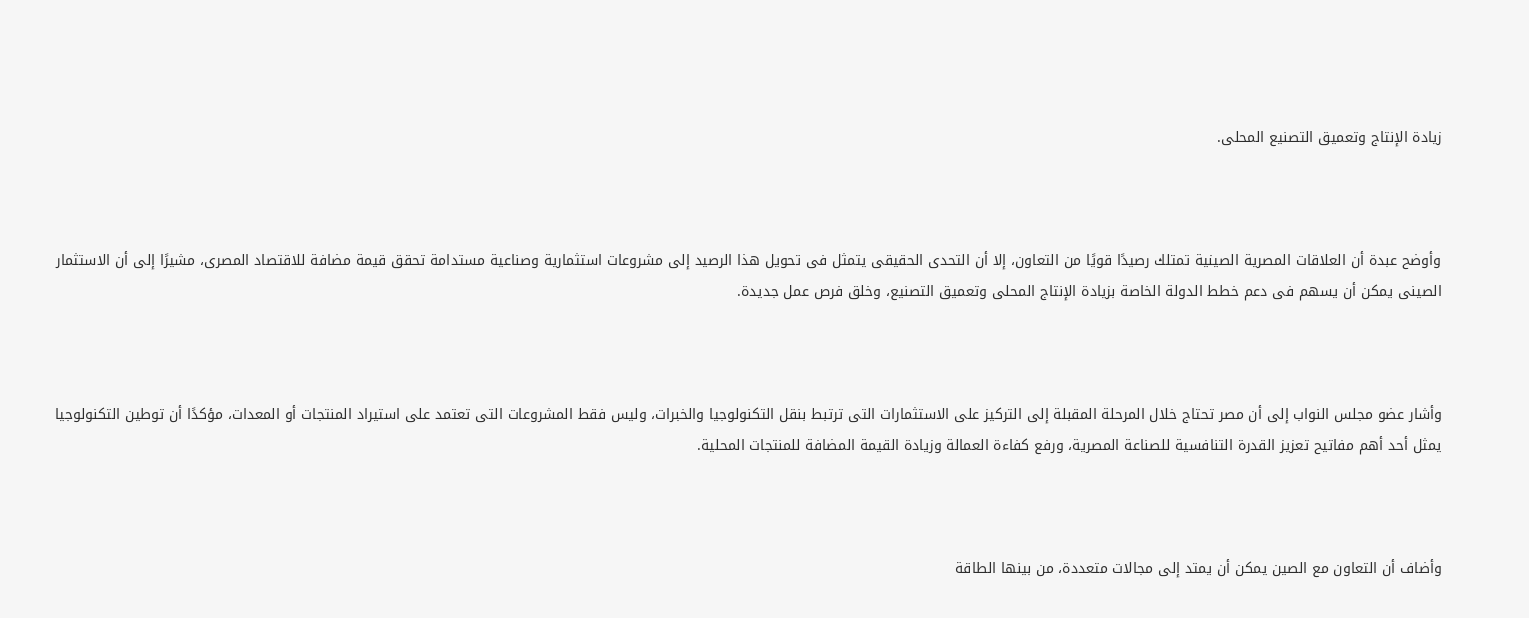زيادة الإنتاج وتعميق التصنيع المحلى.



وأوضح عبدة أن العلاقات المصرية الصينية تمتلك رصيدًا قويًا من التعاون، إلا أن التحدى الحقيقى يتمثل فى تحويل هذا الرصيد إلى مشروعات استثمارية وصناعية مستدامة تحقق قيمة مضافة للاقتصاد المصرى، مشيرًا إلى أن الاستثمار الصينى يمكن أن يسهم فى دعم خطط الدولة الخاصة بزيادة الإنتاج المحلى وتعميق التصنيع، وخلق فرص عمل جديدة.



وأشار عضو مجلس النواب إلى أن مصر تحتاج خلال المرحلة المقبلة إلى التركيز على الاستثمارات التى ترتبط بنقل التكنولوجيا والخبرات، وليس فقط المشروعات التى تعتمد على استيراد المنتجات أو المعدات، مؤكدًا أن توطين التكنولوجيا يمثل أحد أهم مفاتيح تعزيز القدرة التنافسية للصناعة المصرية، ورفع كفاءة العمالة وزيادة القيمة المضافة للمنتجات المحلية.



وأضاف أن التعاون مع الصين يمكن أن يمتد إلى مجالات متعددة، من بينها الطاقة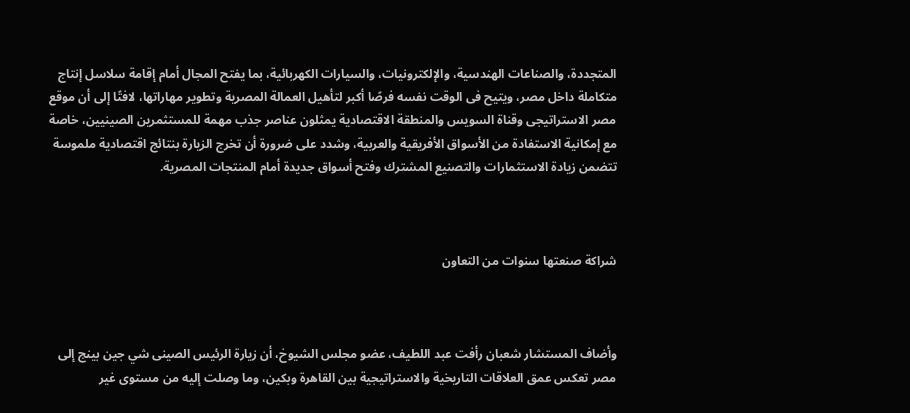المتجددة، والصناعات الهندسية، والإلكترونيات، والسيارات الكهربائية، بما يفتح المجال أمام إقامة سلاسل إنتاج متكاملة داخل مصر، ويتيح فى الوقت نفسه فرصًا أكبر لتأهيل العمالة المصرية وتطوير مهاراتها، لافتًا إلى أن موقع مصر الاستراتيجى وقناة السويس والمنطقة الاقتصادية يمثلون عناصر جذب مهمة للمستثمرين الصينيين، خاصة مع إمكانية الاستفادة من الأسواق الأفريقية والعربية، وشدد على ضرورة أن تخرج الزيارة بنتائج اقتصادية ملموسة تتضمن زيادة الاستثمارات والتصنيع المشترك وفتح أسواق جديدة أمام المنتجات المصرية.



شراكة صنعتها سنوات من التعاون



وأضاف المستشار شعبان رأفت عبد اللطيف، عضو مجلس الشيوخ، أن زيارة الرئيس الصينى شي جين بينج إلى مصر تعكس عمق العلاقات التاريخية والاستراتيجية بين القاهرة وبكين، وما وصلت إليه من مستوى غير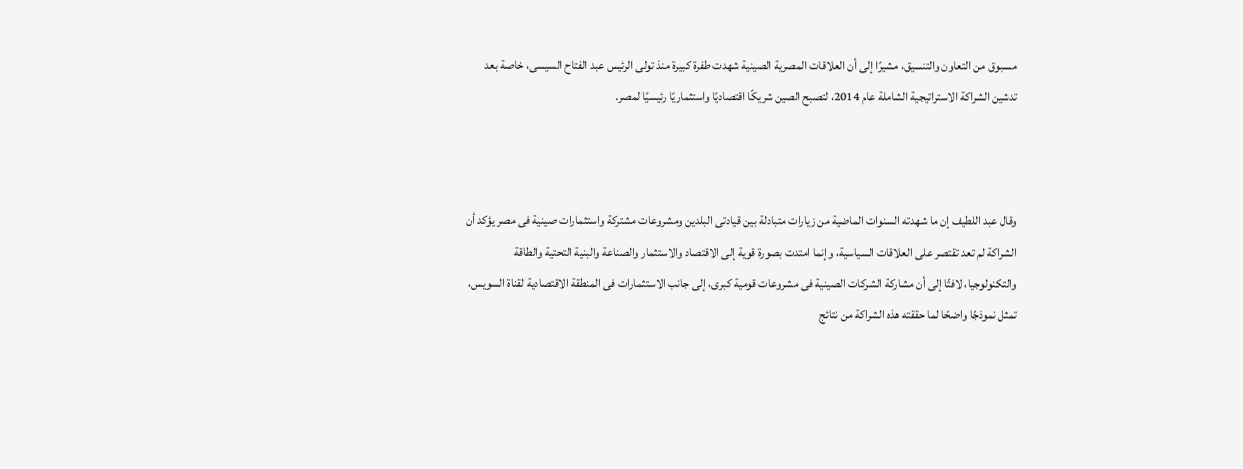مسبوق من التعاون والتنسيق، مشيرًا إلى أن العلاقات المصرية الصينية شهدت طفرة كبيرة منذ تولى الرئيس عبد الفتاح السيسى، خاصة بعد تدشين الشراكة الاستراتيجية الشاملة عام 2014، لتصبح الصين شريكًا اقتصاديًا واستثماريًا رئيسيًا لمصر.



وقال عبد اللطيف إن ما شهدته السنوات الماضية من زيارات متبادلة بين قيادتى البلدين ومشروعات مشتركة واستثمارات صينية فى مصر يؤكد أن الشراكة لم تعد تقتصر على العلاقات السياسية، وإنما امتدت بصورة قوية إلى الاقتصاد والاستثمار والصناعة والبنية التحتية والطاقة والتكنولوجيا، لافتًا إلى أن مشاركة الشركات الصينية فى مشروعات قومية كبرى، إلى جانب الاستثمارات فى المنطقة الاقتصادية لقناة السويس، تمثل نموذجًا واضحًا لما حققته هذه الشراكة من نتائج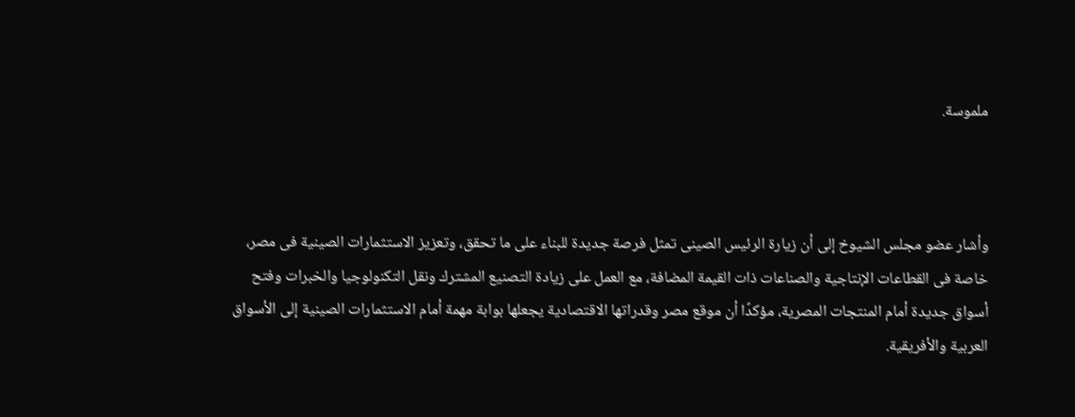ملموسة.



وأشار عضو مجلس الشيوخ إلى أن زيارة الرئيس الصينى تمثل فرصة جديدة للبناء على ما تحقق، وتعزيز الاستثمارات الصينية فى مصر، خاصة فى القطاعات الإنتاجية والصناعات ذات القيمة المضافة، مع العمل على زيادة التصنيع المشترك ونقل التكنولوجيا والخبرات وفتح أسواق جديدة أمام المنتجات المصرية، مؤكدًا أن موقع مصر وقدراتها الاقتصادية يجعلها بوابة مهمة أمام الاستثمارات الصينية إلى الأسواق العربية والأفريقية.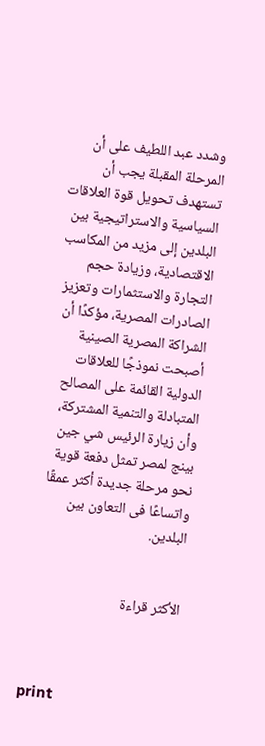وشدد عبد اللطيف على أن المرحلة المقبلة يجب أن تستهدف تحويل قوة العلاقات السياسية والاستراتيجية بين البلدين إلى مزيد من المكاسب الاقتصادية، وزيادة حجم التجارة والاستثمارات وتعزيز الصادرات المصرية، مؤكدًا أن الشراكة المصرية الصينية أصبحت نموذجًا للعلاقات الدولية القائمة على المصالح المتبادلة والتنمية المشتركة، وأن زيارة الرئيس شي جين بينج لمصر تمثل دفعة قوية نحو مرحلة جديدة أكثر عمقًا واتساعًا فى التعاون بين البلدين.


الأكثر قراءة



print